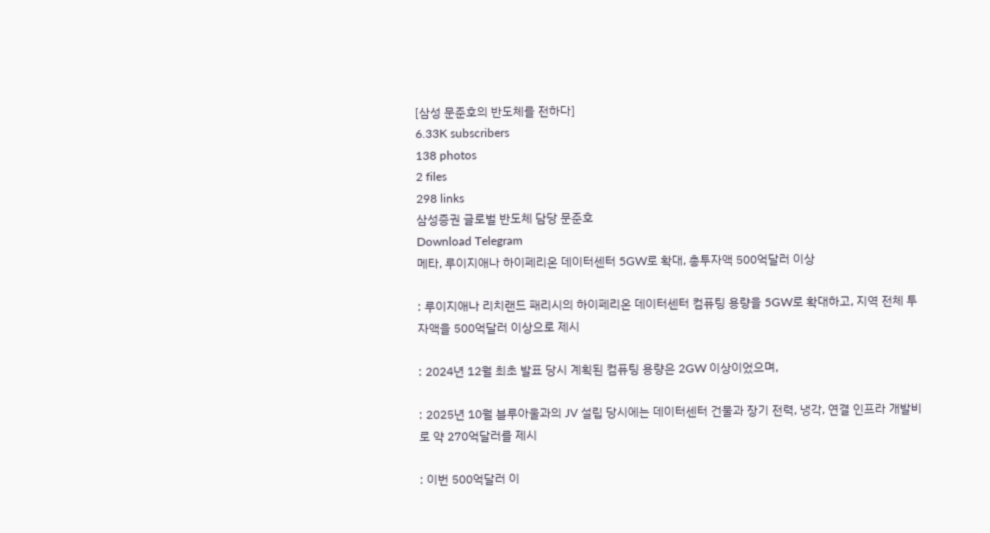[삼성 문준호의 반도체를 전하다]
6.33K subscribers
138 photos
2 files
298 links
삼성증권 글로벌 반도체 담당 문준호
Download Telegram
메타, 루이지애나 하이페리온 데이터센터 5GW로 확대, 총투자액 500억달러 이상

: 루이지애나 리치랜드 패리시의 하이페리온 데이터센터 컴퓨팅 용량을 5GW로 확대하고, 지역 전체 투자액을 500억달러 이상으로 제시

: 2024년 12월 최초 발표 당시 계획된 컴퓨팅 용량은 2GW 이상이었으며,

: 2025년 10월 블루아울과의 JV 설립 당시에는 데이터센터 건물과 장기 전력, 냉각, 연결 인프라 개발비로 약 270억달러를 제시

: 이번 500억달러 이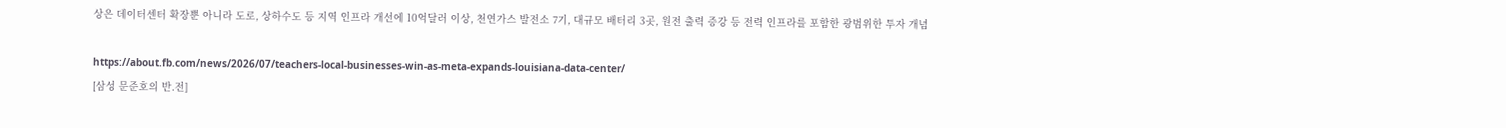상은 데이터센터 확장뿐 아니라 도로, 상하수도 등 지역 인프라 개선에 10억달러 이상, 천연가스 발전소 7기, 대규모 배터리 3곳, 원전 출력 증강 등 전력 인프라를 포함한 광범위한 투자 개념

https://about.fb.com/news/2026/07/teachers-local-businesses-win-as-meta-expands-louisiana-data-center/
[삼성 문준호의 반.전]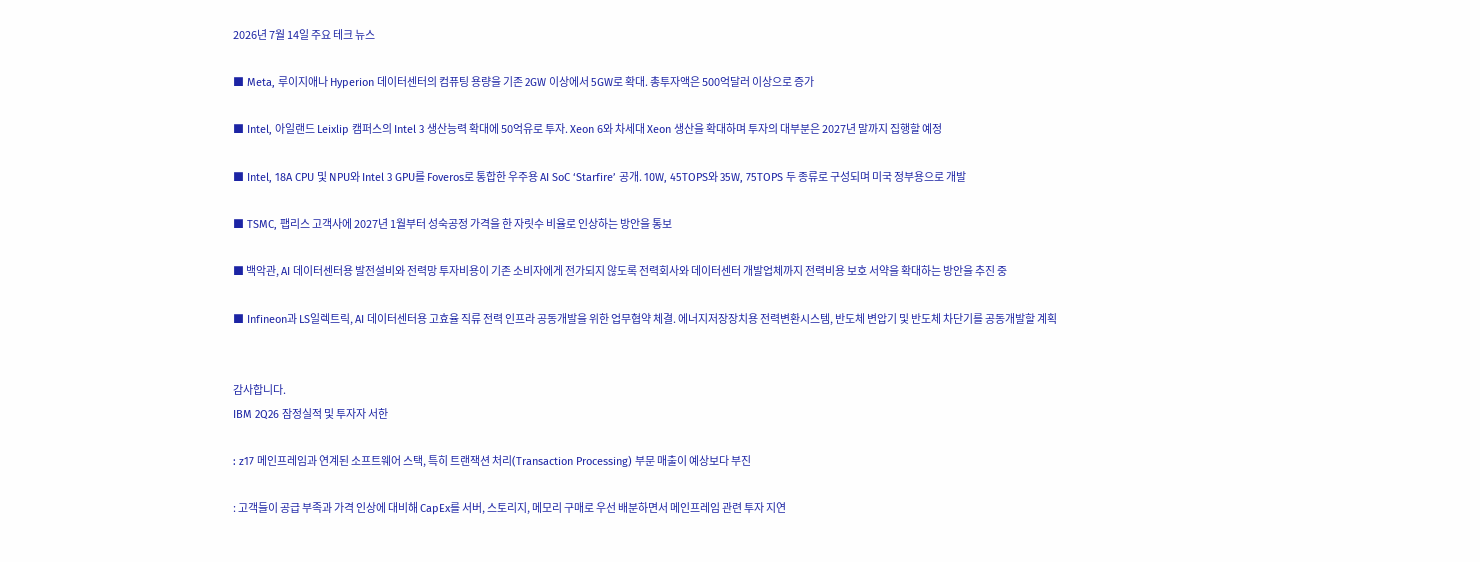2026년 7월 14일 주요 테크 뉴스

■ Meta, 루이지애나 Hyperion 데이터센터의 컴퓨팅 용량을 기존 2GW 이상에서 5GW로 확대. 총투자액은 500억달러 이상으로 증가

■ Intel, 아일랜드 Leixlip 캠퍼스의 Intel 3 생산능력 확대에 50억유로 투자. Xeon 6와 차세대 Xeon 생산을 확대하며 투자의 대부분은 2027년 말까지 집행할 예정

■ Intel, 18A CPU 및 NPU와 Intel 3 GPU를 Foveros로 통합한 우주용 AI SoC ‘Starfire’ 공개. 10W, 45TOPS와 35W, 75TOPS 두 종류로 구성되며 미국 정부용으로 개발

■ TSMC, 팹리스 고객사에 2027년 1월부터 성숙공정 가격을 한 자릿수 비율로 인상하는 방안을 통보

■ 백악관, AI 데이터센터용 발전설비와 전력망 투자비용이 기존 소비자에게 전가되지 않도록 전력회사와 데이터센터 개발업체까지 전력비용 보호 서약을 확대하는 방안을 추진 중

■ Infineon과 LS일렉트릭, AI 데이터센터용 고효율 직류 전력 인프라 공동개발을 위한 업무협약 체결. 에너지저장장치용 전력변환시스템, 반도체 변압기 및 반도체 차단기를 공동개발할 계획


감사합니다.
IBM 2Q26 잠정실적 및 투자자 서한

: z17 메인프레임과 연계된 소프트웨어 스택, 특히 트랜잭션 처리(Transaction Processing) 부문 매출이 예상보다 부진

: 고객들이 공급 부족과 가격 인상에 대비해 CapEx를 서버, 스토리지, 메모리 구매로 우선 배분하면서 메인프레임 관련 투자 지연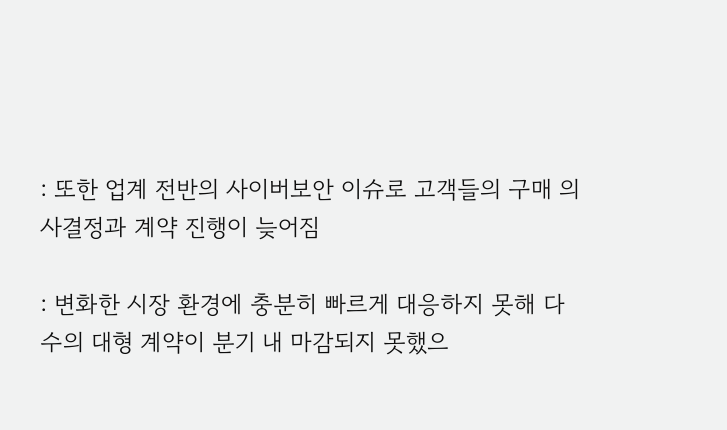: 또한 업계 전반의 사이버보안 이슈로 고객들의 구매 의사결정과 계약 진행이 늦어짐

: 변화한 시장 환경에 충분히 빠르게 대응하지 못해 다수의 대형 계약이 분기 내 마감되지 못했으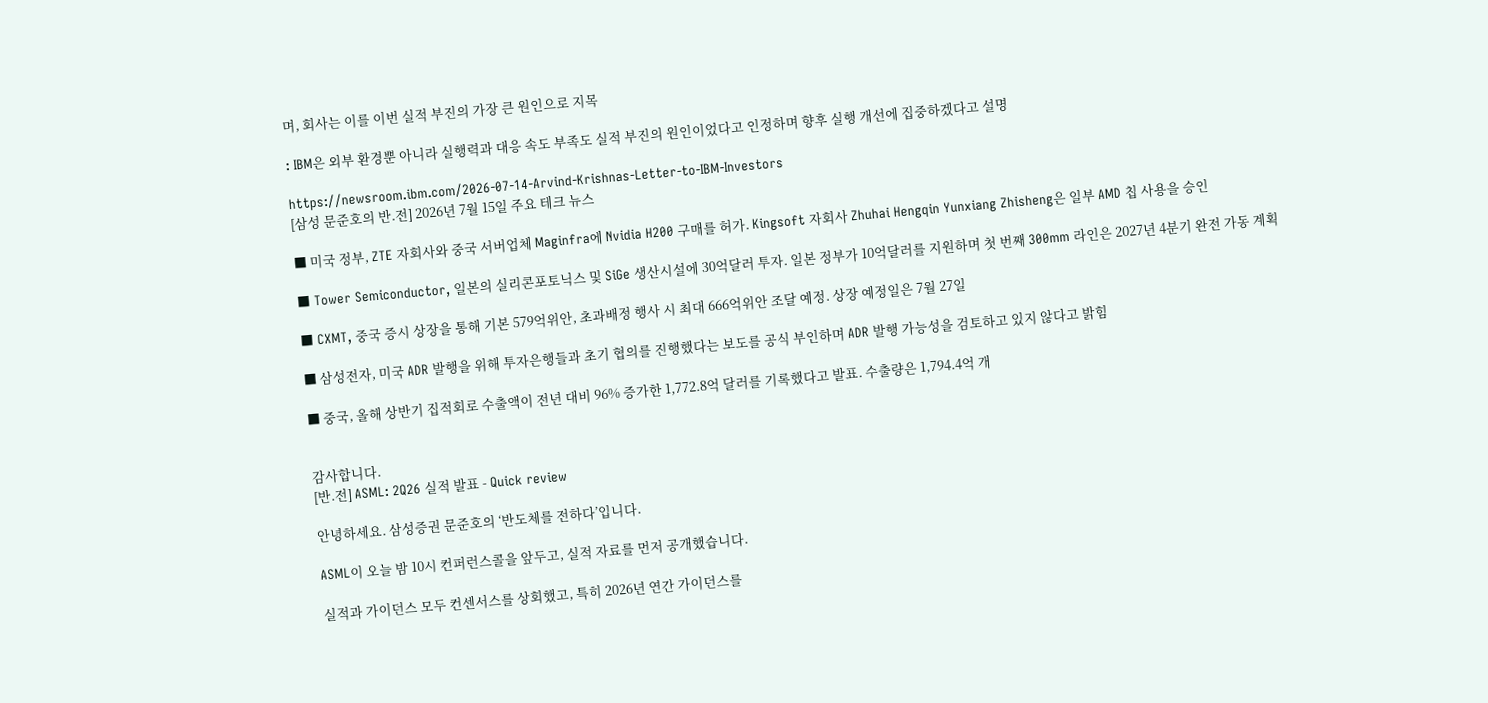며, 회사는 이를 이번 실적 부진의 가장 큰 원인으로 지목

: IBM은 외부 환경뿐 아니라 실행력과 대응 속도 부족도 실적 부진의 원인이었다고 인정하며 향후 실행 개선에 집중하겠다고 설명

https://newsroom.ibm.com/2026-07-14-Arvind-Krishnas-Letter-to-IBM-Investors
[삼성 문준호의 반.전] 2026년 7월 15일 주요 테크 뉴스

■ 미국 정부, ZTE 자회사와 중국 서버업체 Maginfra에 Nvidia H200 구매를 허가. Kingsoft 자회사 Zhuhai Hengqin Yunxiang Zhisheng은 일부 AMD 칩 사용을 승인

■ Tower Semiconductor, 일본의 실리콘포토닉스 및 SiGe 생산시설에 30억달러 투자. 일본 정부가 10억달러를 지원하며 첫 번째 300mm 라인은 2027년 4분기 완전 가동 계획

■ CXMT, 중국 증시 상장을 통해 기본 579억위안, 초과배정 행사 시 최대 666억위안 조달 예정. 상장 예정일은 7월 27일

■ 삼성전자, 미국 ADR 발행을 위해 투자은행들과 초기 협의를 진행했다는 보도를 공식 부인하며 ADR 발행 가능성을 검토하고 있지 않다고 밝힘

■ 중국, 올해 상반기 집적회로 수출액이 전년 대비 96% 증가한 1,772.8억 달러를 기록했다고 발표. 수출량은 1,794.4억 개


감사합니다.
[반.전] ASML: 2Q26 실적 발표 - Quick review

안녕하세요. 삼성증권 문준호의 ‘반도체를 전하다’입니다.

ASML이 오늘 밤 10시 컨퍼런스콜을 앞두고, 실적 자료를 먼저 공개했습니다.

실적과 가이던스 모두 컨센서스를 상회했고, 특히 2026년 연간 가이던스를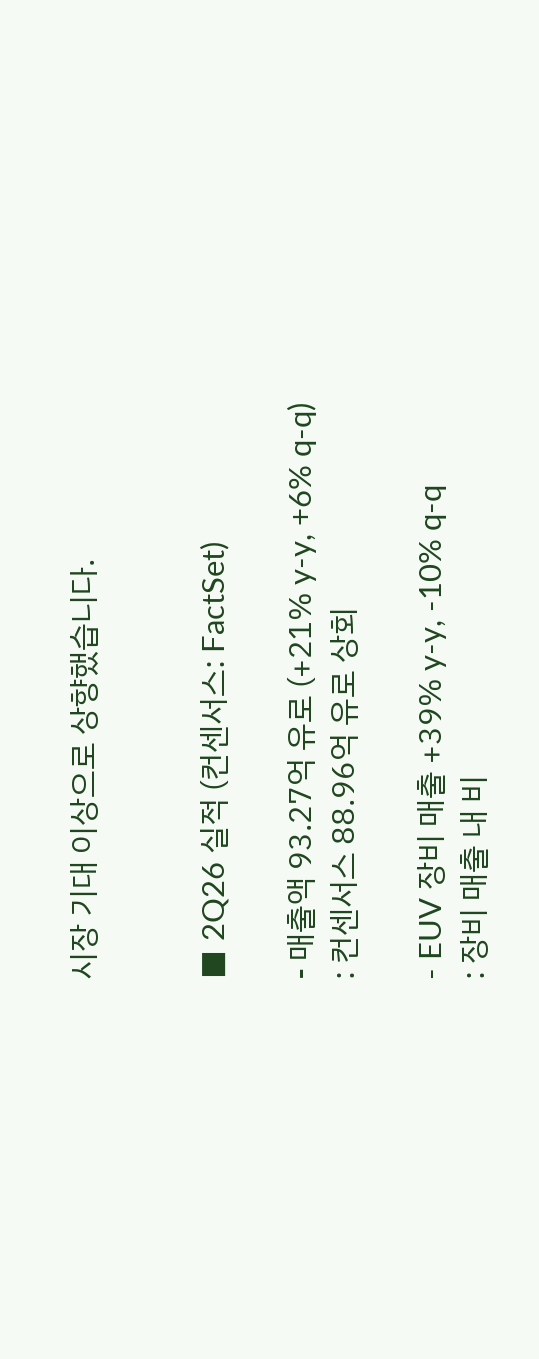시장 기대 이상으로 상향했습니다.


■ 2Q26 실적 (컨센서스: FactSet)

- 매출액 93.27억 유로 (+21% y-y, +6% q-q)
: 컨센서스 88.96억 유로 상회

- EUV 장비 매출 +39% y-y, -10% q-q
: 장비 매출 내 비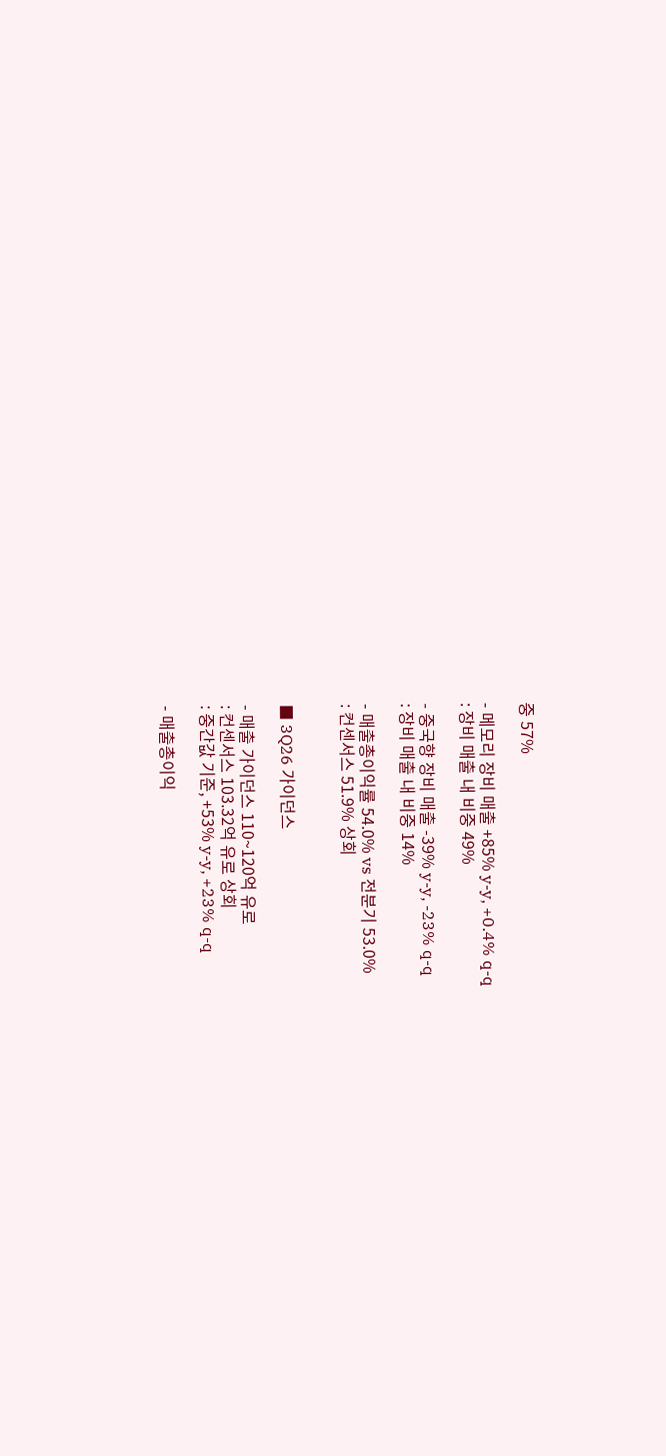중 57%

- 메모리 장비 매출 +85% y-y, +0.4% q-q
: 장비 매출 내 비중 49%

- 중국향 장비 매출 -39% y-y, -23% q-q
: 장비 매출 내 비중 14%

- 매출총이익률 54.0% vs 전분기 53.0%
: 컨센서스 51.9% 상회


■ 3Q26 가이던스

- 매출 가이던스 110~120억 유로
: 컨센서스 103.32억 유로 상회
: 중간값 기준, +53% y-y, +23% q-q

- 매출총이익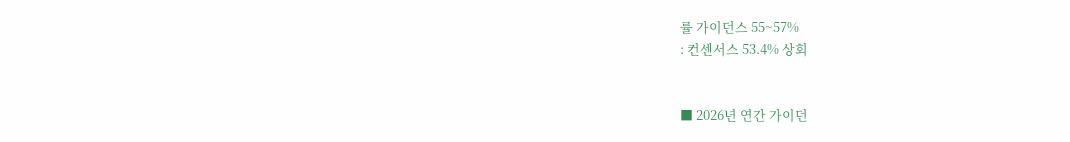률 가이던스 55~57%
: 컨센서스 53.4% 상회


■ 2026년 연간 가이던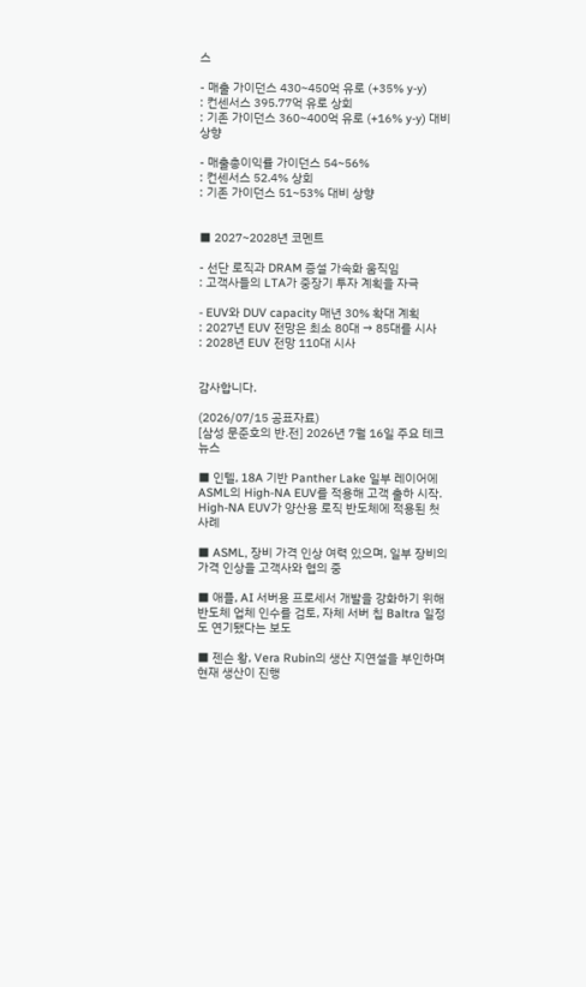스

- 매출 가이던스 430~450억 유로 (+35% y-y)
: 컨센서스 395.77억 유로 상회
: 기존 가이던스 360~400억 유로 (+16% y-y) 대비 상향

- 매출총이익률 가이던스 54~56%
: 컨센서스 52.4% 상회
: 기존 가이던스 51~53% 대비 상향


■ 2027~2028년 코멘트

- 선단 로직과 DRAM 증설 가속화 움직임
: 고객사들의 LTA가 중장기 투자 계획을 자극

- EUV와 DUV capacity 매년 30% 확대 계획
: 2027년 EUV 전망은 최소 80대 → 85대를 시사
: 2028년 EUV 전망 110대 시사


감사합니다.

(2026/07/15 공표자료)
[삼성 문준호의 반.전] 2026년 7월 16일 주요 테크 뉴스

■ 인텔, 18A 기반 Panther Lake 일부 레이어에 ASML의 High-NA EUV를 적용해 고객 출하 시작. High-NA EUV가 양산용 로직 반도체에 적용된 첫 사례

■ ASML, 장비 가격 인상 여력 있으며, 일부 장비의 가격 인상을 고객사와 협의 중

■ 애플, AI 서버용 프로세서 개발을 강화하기 위해 반도체 업체 인수를 검토, 자체 서버 칩 Baltra 일정도 연기됐다는 보도

■ 젠슨 황, Vera Rubin의 생산 지연설을 부인하며 현재 생산이 진행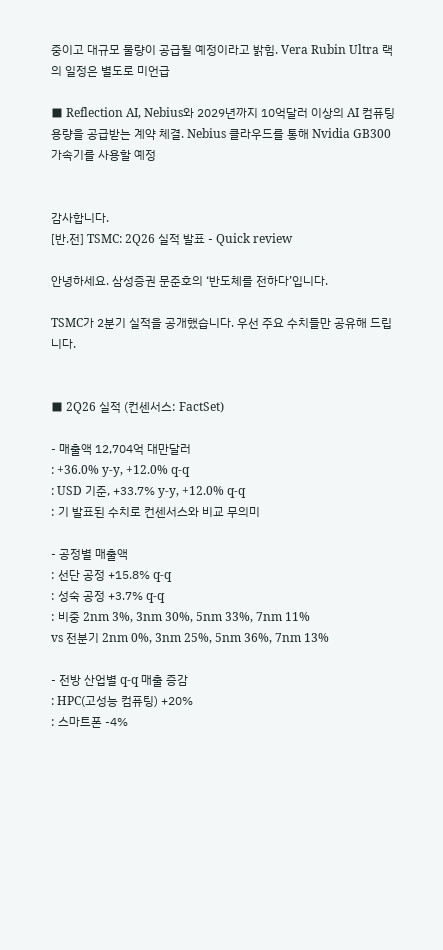중이고 대규모 물량이 공급될 예정이라고 밝힘. Vera Rubin Ultra 랙의 일정은 별도로 미언급

■ Reflection AI, Nebius와 2029년까지 10억달러 이상의 AI 컴퓨팅 용량을 공급받는 계약 체결. Nebius 클라우드를 통해 Nvidia GB300 가속기를 사용할 예정


감사합니다.
[반.전] TSMC: 2Q26 실적 발표 - Quick review

안녕하세요. 삼성증권 문준호의 ‘반도체를 전하다’입니다.

TSMC가 2분기 실적을 공개했습니다. 우선 주요 수치들만 공유해 드립니다.


■ 2Q26 실적 (컨센서스: FactSet)

- 매출액 12,704억 대만달러
: +36.0% y-y, +12.0% q-q
: USD 기준, +33.7% y-y, +12.0% q-q
: 기 발표된 수치로 컨센서스와 비교 무의미

- 공정별 매출액
: 선단 공정 +15.8% q-q
: 성숙 공정 +3.7% q-q
: 비중 2nm 3%, 3nm 30%, 5nm 33%, 7nm 11%
vs 전분기 2nm 0%, 3nm 25%, 5nm 36%, 7nm 13%

- 전방 산업별 q-q 매출 증감
: HPC(고성능 컴퓨팅) +20%
: 스마트폰 -4%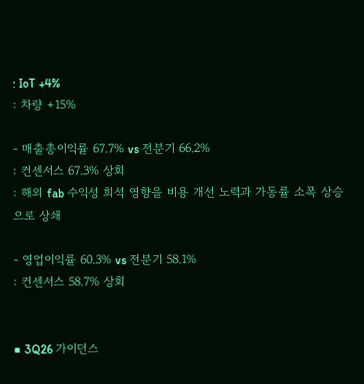: IoT +4%
: 차량 +15%

- 매출총이익률 67.7% vs 전분기 66.2%
: 컨센서스 67.3% 상회
: 해외 fab 수익성 희석 영향을 비용 개선 노력과 가동률 소폭 상승으로 상쇄

- 영업이익률 60.3% vs 전분기 58.1%
: 컨센서스 58.7% 상회


■ 3Q26 가이던스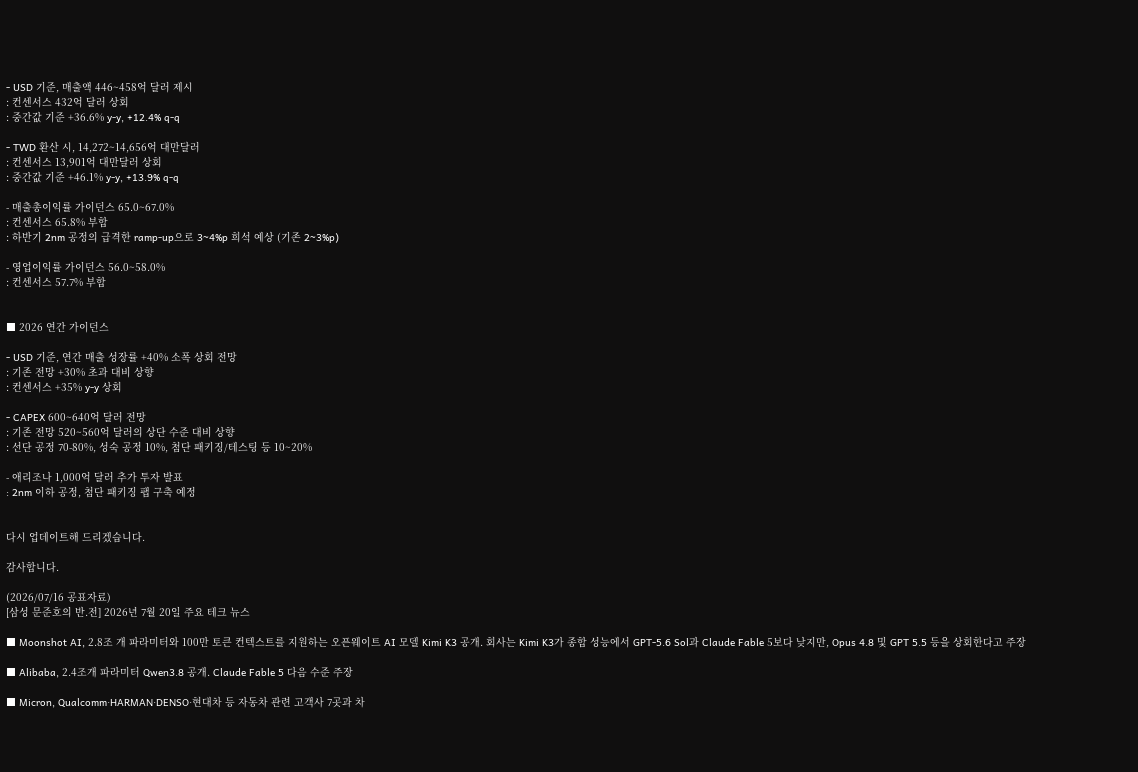- USD 기준, 매출액 446~458억 달러 제시
: 컨센서스 432억 달러 상회
: 중간값 기준 +36.6% y-y, +12.4% q-q

- TWD 환산 시, 14,272~14,656억 대만달러
: 컨센서스 13,901억 대만달러 상회
: 중간값 기준 +46.1% y-y, +13.9% q-q

- 매출총이익률 가이던스 65.0~67.0%
: 컨센서스 65.8% 부합
: 하반기 2nm 공정의 급격한 ramp-up으로 3~4%p 희석 예상 (기존 2~3%p)

- 영업이익률 가이던스 56.0~58.0%
: 컨센서스 57.7% 부합


■ 2026 연간 가이던스

- USD 기준, 연간 매출 성장률 +40% 소폭 상회 전망
: 기존 전망 +30% 초과 대비 상향
: 컨센서스 +35% y-y 상회

- CAPEX 600~640억 달러 전망
: 기존 전망 520~560억 달러의 상단 수준 대비 상향
: 선단 공정 70-80%, 성숙 공정 10%, 첨단 패키징/테스팅 등 10~20%

- 애리조나 1,000억 달러 추가 투자 발표
: 2nm 이하 공정, 첨단 패키징 팹 구축 예정


다시 업데이트해 드리겠습니다.

감사합니다.

(2026/07/16 공표자료)
[삼성 문준호의 반.전] 2026년 7월 20일 주요 테크 뉴스

■ Moonshot AI, 2.8조 개 파라미터와 100만 토큰 컨텍스트를 지원하는 오픈웨이트 AI 모델 Kimi K3 공개. 회사는 Kimi K3가 종합 성능에서 GPT-5.6 Sol과 Claude Fable 5보다 낮지만, Opus 4.8 및 GPT 5.5 등을 상회한다고 주장

■ Alibaba, 2.4조개 파라미터 Qwen3.8 공개. Claude Fable 5 다음 수준 주장

■ Micron, Qualcomm·HARMAN·DENSO·현대차 등 자동차 관련 고객사 7곳과 차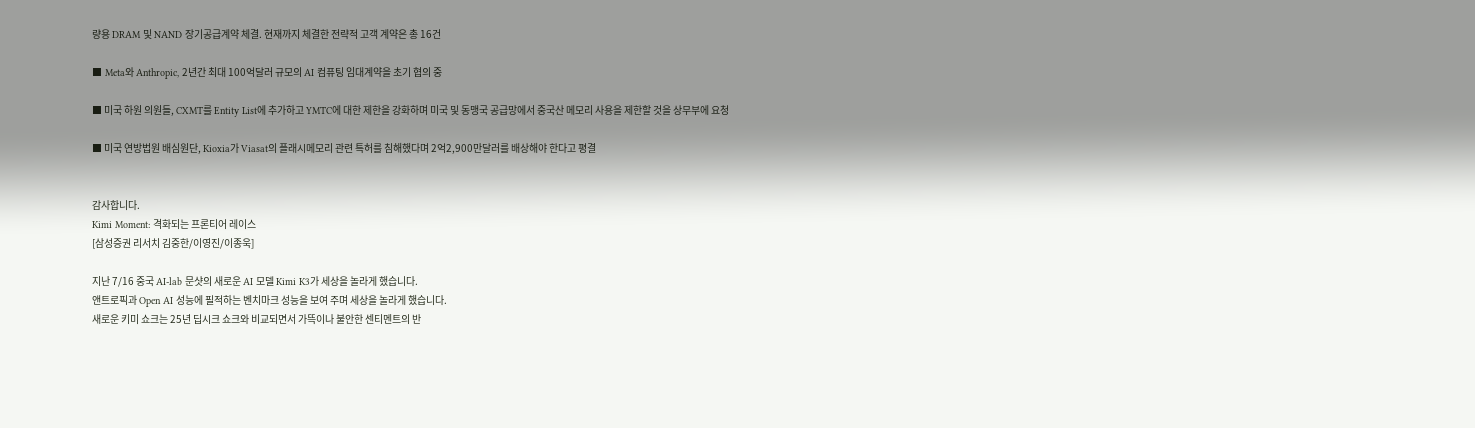량용 DRAM 및 NAND 장기공급계약 체결. 현재까지 체결한 전략적 고객 계약은 총 16건

■ Meta와 Anthropic, 2년간 최대 100억달러 규모의 AI 컴퓨팅 임대계약을 초기 협의 중

■ 미국 하원 의원들, CXMT를 Entity List에 추가하고 YMTC에 대한 제한을 강화하며 미국 및 동맹국 공급망에서 중국산 메모리 사용을 제한할 것을 상무부에 요청

■ 미국 연방법원 배심원단, Kioxia가 Viasat의 플래시메모리 관련 특허를 침해했다며 2억2,900만달러를 배상해야 한다고 평결


감사합니다.
Kimi Moment: 격화되는 프론티어 레이스
[삼성증권 리서치 김중한/이영진/이종욱]

지난 7/16 중국 AI-lab 문샷의 새로운 AI 모델 Kimi K3가 세상을 놀라게 했습니다.
앤트로픽과 Open AI 성능에 필적하는 벤치마크 성능을 보여 주며 세상을 놀라게 했습니다.
새로운 키미 쇼크는 25년 딥시크 쇼크와 비교되면서 가뜩이나 불안한 센티멘트의 반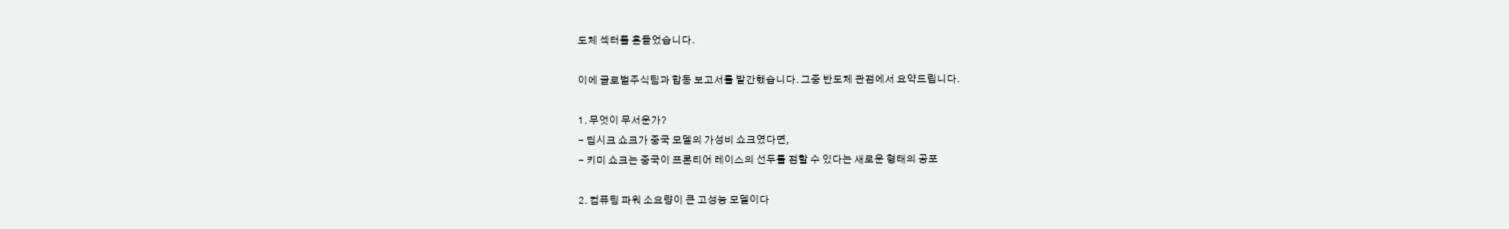도체 섹터를 흔들었습니다.

이에 글로벌주식팀과 합동 보고서를 발간했습니다. 그중 반도체 관점에서 요약드립니다.

1. 무엇이 무서운가?
- 딥시크 쇼크가 중국 모델의 가성비 쇼크였다면,
- 키미 쇼크는 중국이 프론티어 레이스의 선두를 점할 수 있다는 새로운 형태의 공포

2. 컴퓨팅 파워 소요량이 큰 고성능 모델이다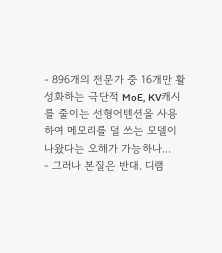- 896개의 전문가 중 16개만 활성화하는 극단적 MoE, KV캐시를 줄이는 선형어텐션을 사용하여 메모리를 덜 쓰는 모델이 나왔다는 오해가 가능하나...
- 그러나 본질은 반대. 디램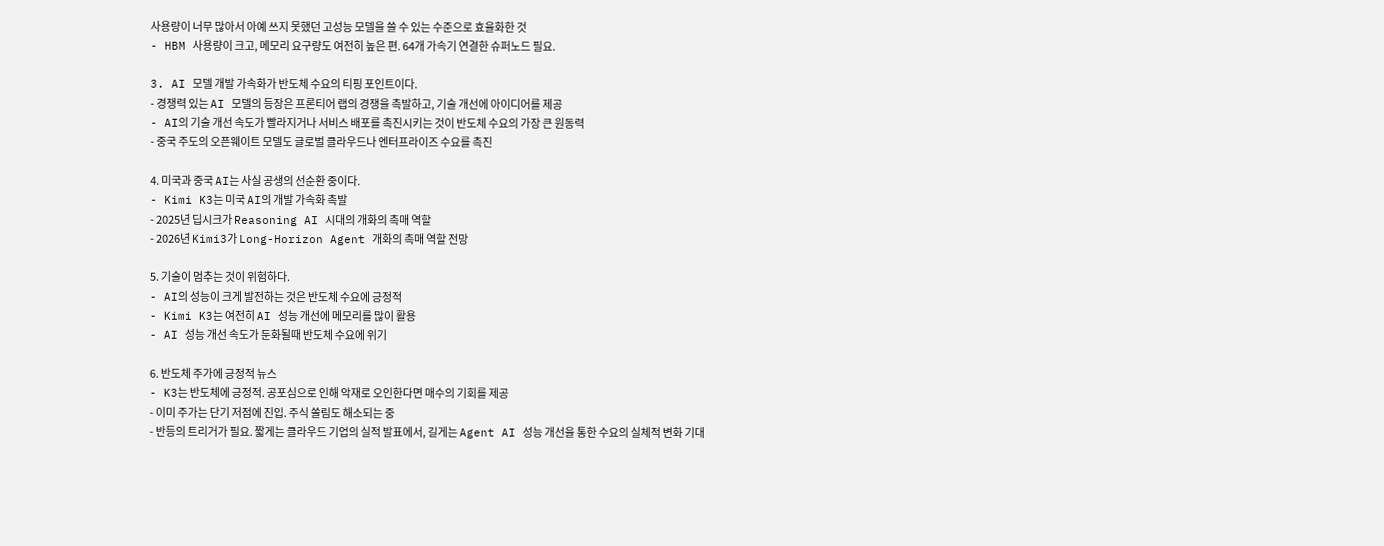사용량이 너무 많아서 아예 쓰지 못했던 고성능 모델을 쓸 수 있는 수준으로 효율화한 것
- HBM 사용량이 크고, 메모리 요구량도 여전히 높은 편. 64개 가속기 연결한 슈퍼노드 필요.

3. AI 모델 개발 가속화가 반도체 수요의 티핑 포인트이다.
- 경쟁력 있는 AI 모델의 등장은 프론티어 랩의 경쟁을 촉발하고, 기술 개선에 아이디어를 제공
- AI의 기술 개선 속도가 빨라지거나 서비스 배포를 촉진시키는 것이 반도체 수요의 가장 큰 원동력
- 중국 주도의 오픈웨이트 모델도 글로벌 클라우드나 엔터프라이즈 수요를 촉진

4. 미국과 중국 AI는 사실 공생의 선순환 중이다.
- Kimi K3는 미국 AI의 개발 가속화 촉발
- 2025년 딥시크가 Reasoning AI 시대의 개화의 촉매 역할
- 2026년 Kimi3가 Long-Horizon Agent 개화의 촉매 역할 전망

5. 기술이 멈추는 것이 위험하다.
- AI의 성능이 크게 발전하는 것은 반도체 수요에 긍정적
- Kimi K3는 여전히 AI 성능 개선에 메모리를 많이 활용
- AI 성능 개선 속도가 둔화될때 반도체 수요에 위기

6. 반도체 주가에 긍정적 뉴스
- K3는 반도체에 긍정적. 공포심으로 인해 악재로 오인한다면 매수의 기회를 제공
- 이미 주가는 단기 저점에 진입. 주식 쏠림도 해소되는 중
- 반등의 트리거가 필요. 짧게는 클라우드 기업의 실적 발표에서, 길게는 Agent AI 성능 개선을 통한 수요의 실체적 변화 기대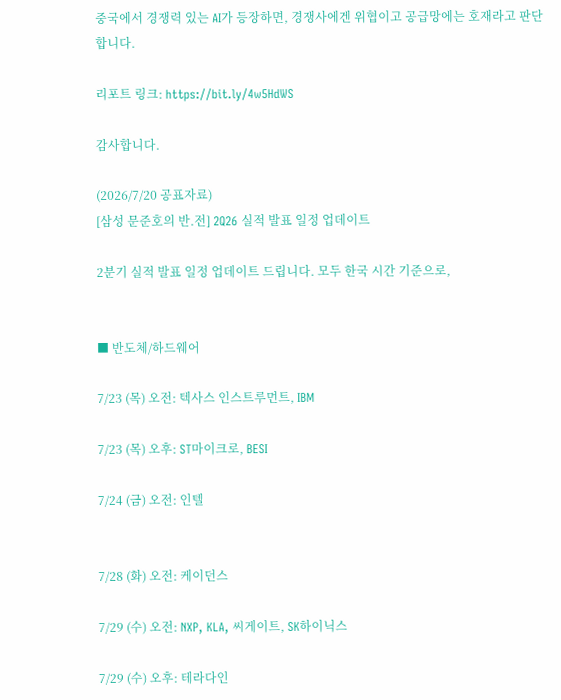중국에서 경쟁력 있는 AI가 등장하면, 경쟁사에겐 위협이고 공급망에는 호재라고 판단합니다.

리포트 링크: https://bit.ly/4w5HdWS

감사합니다.

(2026/7/20 공표자료)
[삼성 문준호의 반.전] 2Q26 실적 발표 일정 업데이트

2분기 실적 발표 일정 업데이트 드립니다. 모두 한국 시간 기준으로,


■ 반도체/하드웨어

7/23 (목) 오전: 텍사스 인스트루먼트, IBM

7/23 (목) 오후: ST마이크로, BESI

7/24 (금) 오전: 인텔


7/28 (화) 오전: 케이던스

7/29 (수) 오전: NXP, KLA, 씨게이트, SK하이닉스

7/29 (수) 오후: 테라다인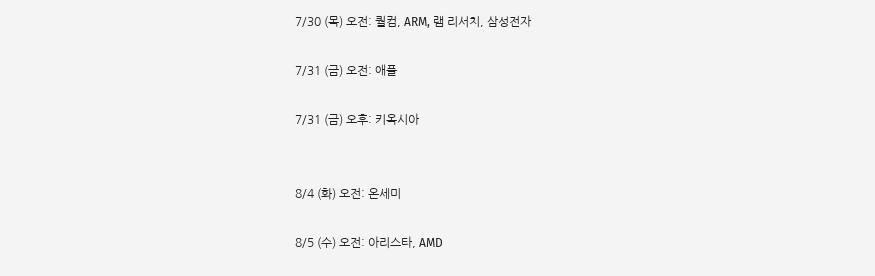7/30 (목) 오전: 퀄컴, ARM, 램 리서치, 삼성전자

7/31 (금) 오전: 애플

7/31 (금) 오후: 키옥시아


8/4 (화) 오전: 온세미

8/5 (수) 오전: 아리스타, AMD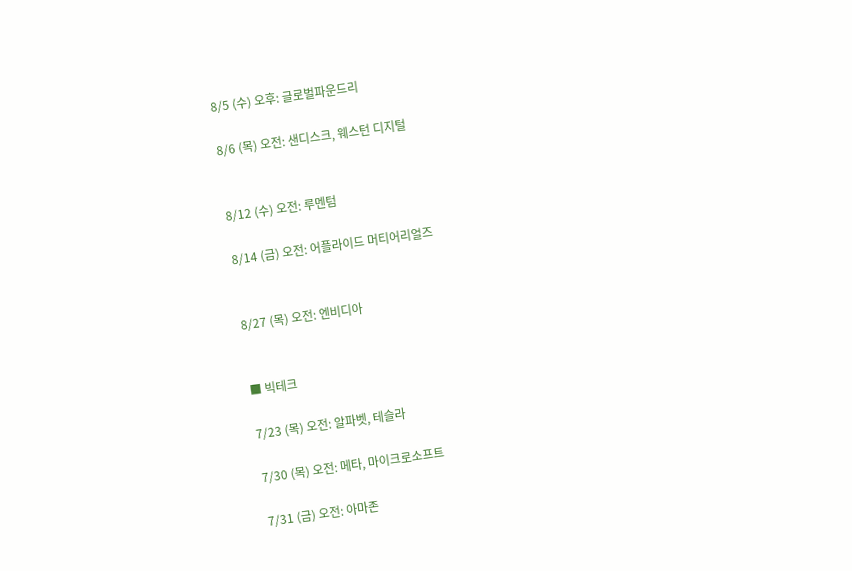8/5 (수) 오후: 글로벌파운드리

8/6 (목) 오전: 샌디스크, 웨스턴 디지털


8/12 (수) 오전: 루멘텀

8/14 (금) 오전: 어플라이드 머티어리얼즈


8/27 (목) 오전: 엔비디아


■ 빅테크

7/23 (목) 오전: 알파벳, 테슬라

7/30 (목) 오전: 메타, 마이크로소프트

7/31 (금) 오전: 아마존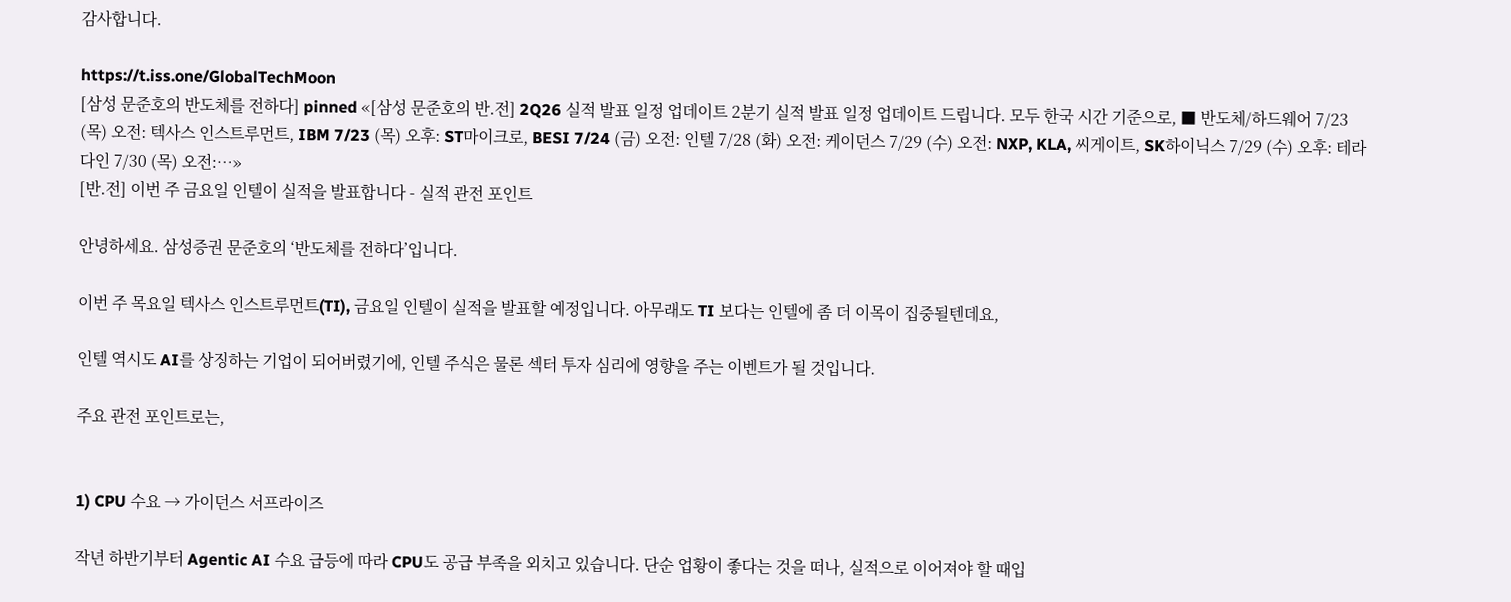감사합니다.

https://t.iss.one/GlobalTechMoon
[삼성 문준호의 반도체를 전하다] pinned «[삼성 문준호의 반.전] 2Q26 실적 발표 일정 업데이트 2분기 실적 발표 일정 업데이트 드립니다. 모두 한국 시간 기준으로, ■ 반도체/하드웨어 7/23 (목) 오전: 텍사스 인스트루먼트, IBM 7/23 (목) 오후: ST마이크로, BESI 7/24 (금) 오전: 인텔 7/28 (화) 오전: 케이던스 7/29 (수) 오전: NXP, KLA, 씨게이트, SK하이닉스 7/29 (수) 오후: 테라다인 7/30 (목) 오전:…»
[반.전] 이번 주 금요일 인텔이 실적을 발표합니다 - 실적 관전 포인트

안녕하세요. 삼성증권 문준호의 ‘반도체를 전하다’입니다.

이번 주 목요일 텍사스 인스트루먼트(TI), 금요일 인텔이 실적을 발표할 예정입니다. 아무래도 TI 보다는 인텔에 좀 더 이목이 집중될텐데요,

인텔 역시도 AI를 상징하는 기업이 되어버렸기에, 인텔 주식은 물론 섹터 투자 심리에 영향을 주는 이벤트가 될 것입니다.

주요 관전 포인트로는,


1) CPU 수요 → 가이던스 서프라이즈

작년 하반기부터 Agentic AI 수요 급등에 따라 CPU도 공급 부족을 외치고 있습니다. 단순 업황이 좋다는 것을 떠나, 실적으로 이어져야 할 때입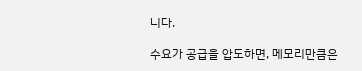니다.

수요가 공급을 압도하면, 메모리만큼은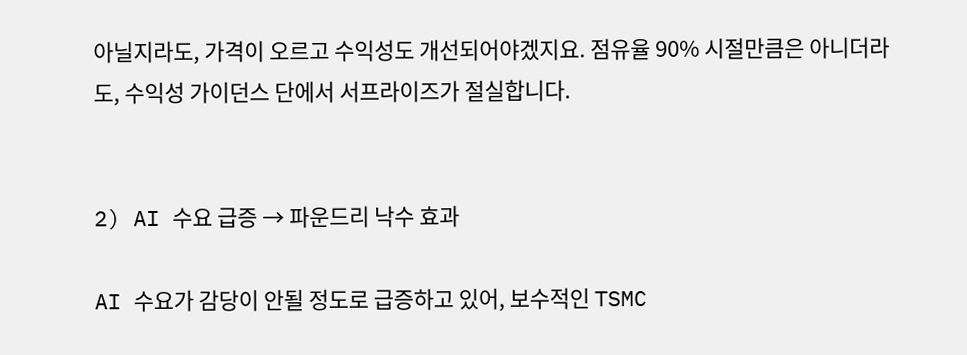아닐지라도, 가격이 오르고 수익성도 개선되어야겠지요. 점유율 90% 시절만큼은 아니더라도, 수익성 가이던스 단에서 서프라이즈가 절실합니다.


2) AI 수요 급증 → 파운드리 낙수 효과

AI 수요가 감당이 안될 정도로 급증하고 있어, 보수적인 TSMC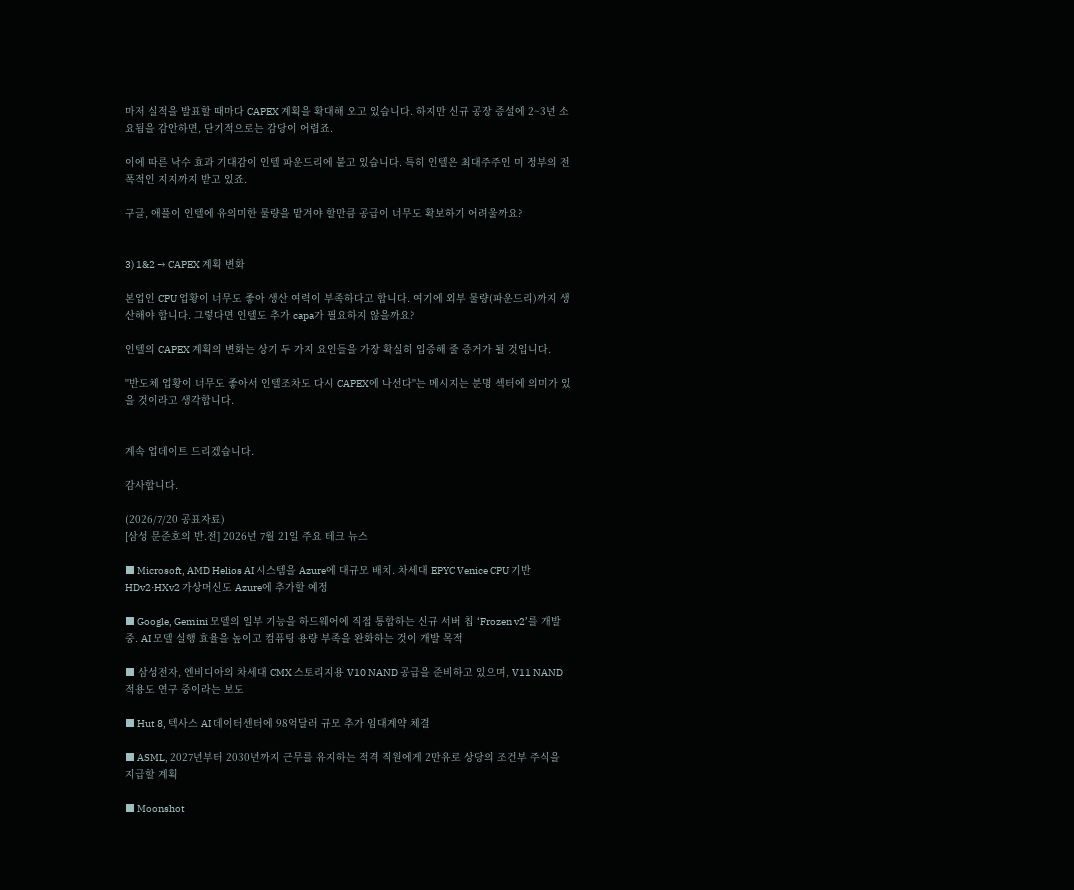마저 실적을 발표할 때마다 CAPEX 계획을 확대해 오고 있습니다. 하지만 신규 공장 증설에 2~3년 소요됨을 감안하면, 단기적으로는 감당이 어렵죠.

이에 따른 낙수 효과 기대감이 인텔 파운드리에 붙고 있습니다. 특히 인텔은 최대주주인 미 정부의 전폭적인 지지까지 받고 있죠.

구글, 애플이 인텔에 유의미한 물량을 맡겨야 할만큼 공급이 너무도 확보하기 어려울까요?


3) 1&2 → CAPEX 계획 변화

본업인 CPU 업황이 너무도 좋아 생산 여력이 부족하다고 합니다. 여기에 외부 물량(파운드리)까지 생산해야 합니다. 그렇다면 인텔도 추가 capa가 필요하지 않을까요?

인텔의 CAPEX 계획의 변화는 상기 두 가지 요인들을 가장 확실히 입증해 줄 증거가 될 것입니다.

''반도체 업황이 너무도 좋아서 인텔조차도 다시 CAPEX에 나선다''는 메시지는 분명 섹터에 의미가 있을 것이라고 생각합니다.


계속 업데이트 드리겠습니다.

감사합니다.

(2026/7/20 공표자료)
[삼성 문준호의 반.전] 2026년 7월 21일 주요 테크 뉴스

■ Microsoft, AMD Helios AI 시스템을 Azure에 대규모 배치. 차세대 EPYC Venice CPU 기반 HDv2·HXv2 가상머신도 Azure에 추가할 예정

■ Google, Gemini 모델의 일부 기능을 하드웨어에 직접 통합하는 신규 서버 칩 ‘Frozen v2’를 개발 중. AI 모델 실행 효율을 높이고 컴퓨팅 용량 부족을 완화하는 것이 개발 목적

■ 삼성전자, 엔비디아의 차세대 CMX 스토리지용 V10 NAND 공급을 준비하고 있으며, V11 NAND 적용도 연구 중이라는 보도

■ Hut 8, 텍사스 AI 데이터센터에 98억달러 규모 추가 임대계약 체결

■ ASML, 2027년부터 2030년까지 근무를 유지하는 적격 직원에게 2만유로 상당의 조건부 주식을 지급할 계획

■ Moonshot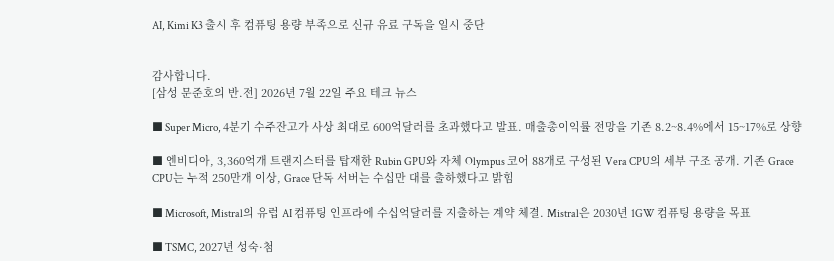AI, Kimi K3 출시 후 컴퓨팅 용량 부족으로 신규 유료 구독을 일시 중단


감사합니다.
[삼성 문준호의 반.전] 2026년 7월 22일 주요 테크 뉴스

■ Super Micro, 4분기 수주잔고가 사상 최대로 600억달러를 초과했다고 발표. 매출총이익률 전망을 기존 8.2~8.4%에서 15~17%로 상향

■ 엔비디아, 3,360억개 트랜지스터를 탑재한 Rubin GPU와 자체 Olympus 코어 88개로 구성된 Vera CPU의 세부 구조 공개. 기존 Grace CPU는 누적 250만개 이상, Grace 단독 서버는 수십만 대를 출하했다고 밝힘

■ Microsoft, Mistral의 유럽 AI 컴퓨팅 인프라에 수십억달러를 지출하는 계약 체결. Mistral은 2030년 1GW 컴퓨팅 용량을 목표

■ TSMC, 2027년 성숙·첨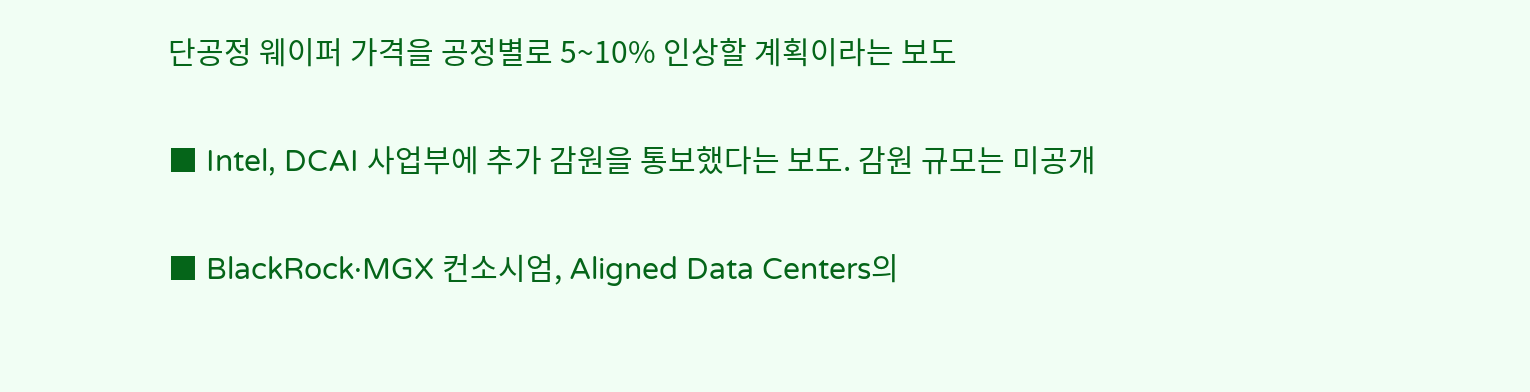단공정 웨이퍼 가격을 공정별로 5~10% 인상할 계획이라는 보도

■ Intel, DCAI 사업부에 추가 감원을 통보했다는 보도. 감원 규모는 미공개

■ BlackRock·MGX 컨소시엄, Aligned Data Centers의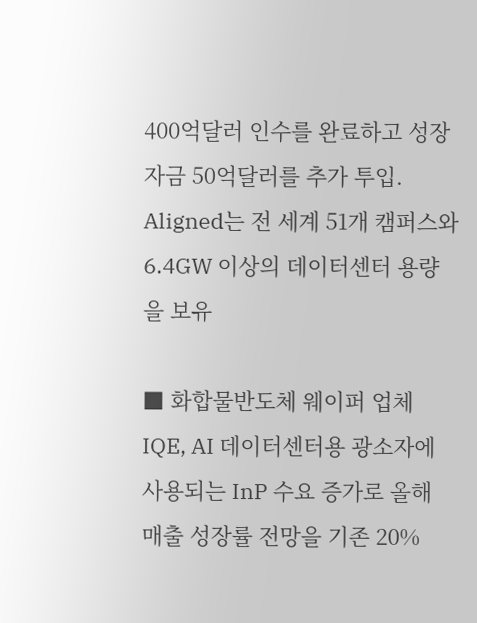400억달러 인수를 완료하고 성장자금 50억달러를 추가 투입. Aligned는 전 세계 51개 캠퍼스와 6.4GW 이상의 데이터센터 용량을 보유

■ 화합물반도체 웨이퍼 업체 IQE, AI 데이터센터용 광소자에 사용되는 InP 수요 증가로 올해 매출 성장률 전망을 기존 20%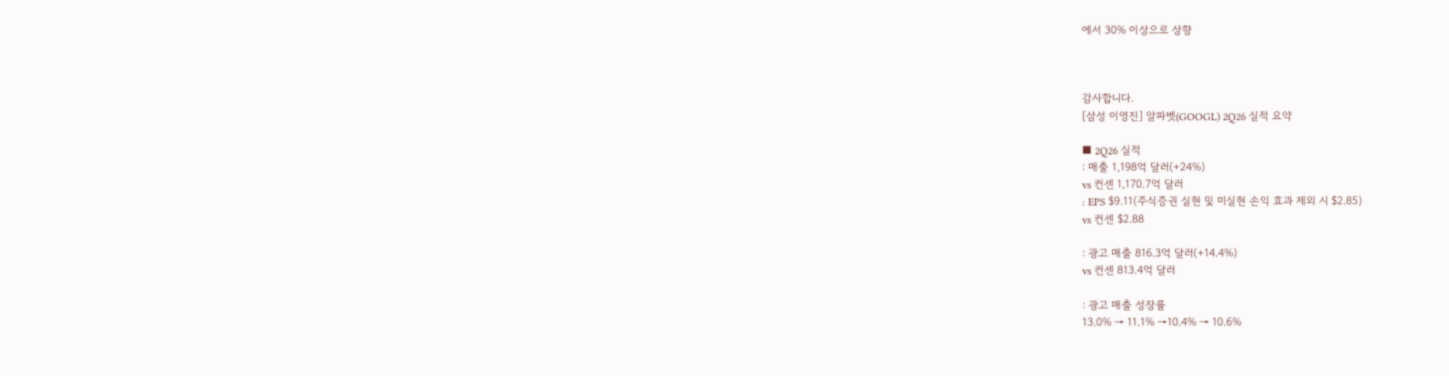에서 30% 이상으로 상향



감사합니다.
[삼성 이영진] 알파벳(GOOGL) 2Q26 실적 요약

■ 2Q26 실적
: 매출 1,198억 달러(+24%)
vs 컨센 1,170.7억 달러
: EPS $9.11(주식증권 실현 및 미실현 손익 효과 제외 시 $2.85)
vs 컨센 $2.88

: 광고 매출 816.3억 달러(+14.4%)
vs 컨센 813.4억 달러

: 광고 매출 성장률
13.0% → 11.1% →10.4% → 10.6%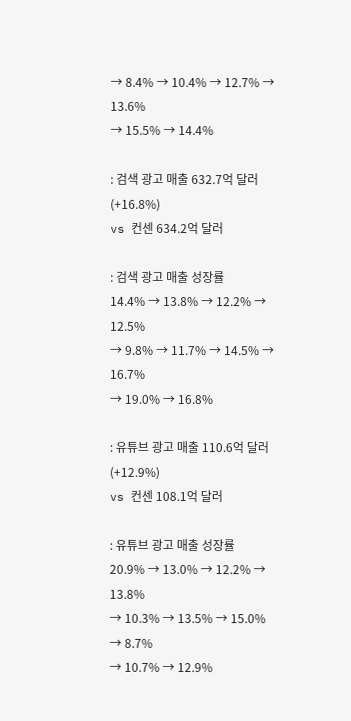→ 8.4% → 10.4% → 12.7% → 13.6%
→ 15.5% → 14.4%

: 검색 광고 매출 632.7억 달러(+16.8%)
vs 컨센 634.2억 달러

: 검색 광고 매출 성장률
14.4% → 13.8% → 12.2% → 12.5%
→ 9.8% → 11.7% → 14.5% → 16.7%
→ 19.0% → 16.8%

: 유튜브 광고 매출 110.6억 달러(+12.9%)
vs 컨센 108.1억 달러

: 유튜브 광고 매출 성장률
20.9% → 13.0% → 12.2% → 13.8%
→ 10.3% → 13.5% → 15.0% → 8.7%
→ 10.7% → 12.9%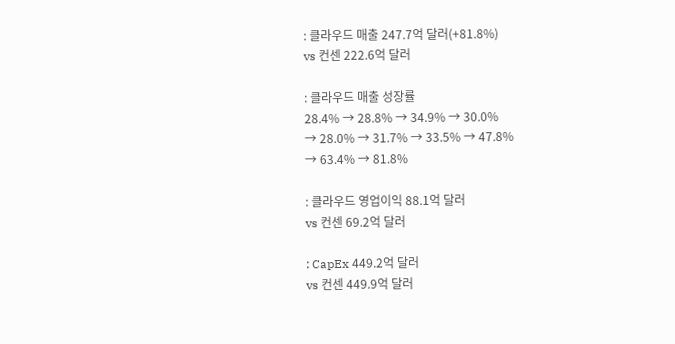: 클라우드 매출 247.7억 달러(+81.8%)
vs 컨센 222.6억 달러

: 클라우드 매출 성장률
28.4% → 28.8% → 34.9% → 30.0%
→ 28.0% → 31.7% → 33.5% → 47.8%
→ 63.4% → 81.8%

: 클라우드 영업이익 88.1억 달러
vs 컨센 69.2억 달러

: CapEx 449.2억 달러
vs 컨센 449.9억 달러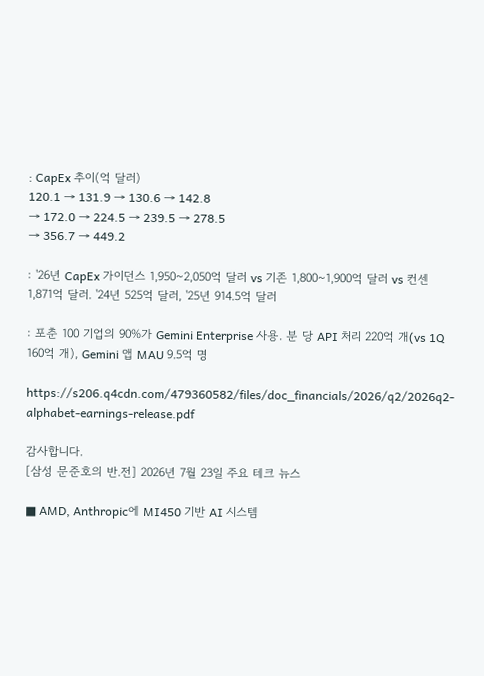: CapEx 추이(억 달러)
120.1 → 131.9 → 130.6 → 142.8
→ 172.0 → 224.5 → 239.5 → 278.5
→ 356.7 → 449.2

: '26년 CapEx 가이던스 1,950~2,050억 달러 vs 기존 1,800~1,900억 달러 vs 컨센 1,871억 달러. '24년 525억 달러, '25년 914.5억 달러

: 포춘 100 기업의 90%가 Gemini Enterprise 사용. 분 당 API 처리 220억 개(vs 1Q 160억 개), Gemini 앱 MAU 9.5억 명

https://s206.q4cdn.com/479360582/files/doc_financials/2026/q2/2026q2-alphabet-earnings-release.pdf

감사합니다.
[삼성 문준호의 반.전] 2026년 7월 23일 주요 테크 뉴스

■ AMD, Anthropic에 MI450 기반 AI 시스템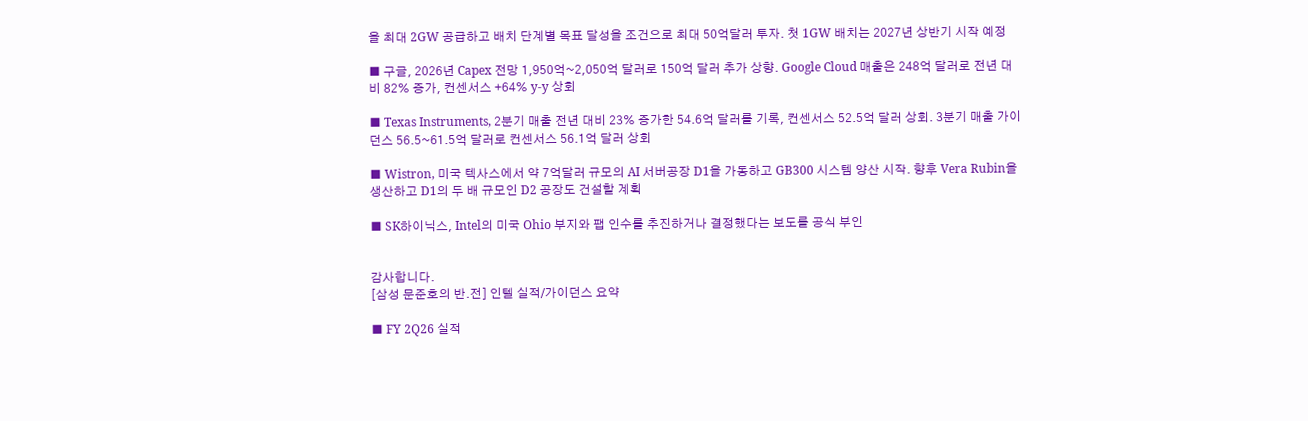을 최대 2GW 공급하고 배치 단계별 목표 달성을 조건으로 최대 50억달러 투자. 첫 1GW 배치는 2027년 상반기 시작 예정

■ 구글, 2026년 Capex 전망 1,950억~2,050억 달러로 150억 달러 추가 상향. Google Cloud 매출은 248억 달러로 전년 대비 82% 증가, 컨센서스 +64% y-y 상회

■ Texas Instruments, 2분기 매출 전년 대비 23% 증가한 54.6억 달러를 기록, 컨센서스 52.5억 달러 상회. 3분기 매출 가이던스 56.5~61.5억 달러로 컨센서스 56.1억 달러 상회

■ Wistron, 미국 텍사스에서 약 7억달러 규모의 AI 서버공장 D1을 가동하고 GB300 시스템 양산 시작. 향후 Vera Rubin을 생산하고 D1의 두 배 규모인 D2 공장도 건설할 계획

■ SK하이닉스, Intel의 미국 Ohio 부지와 팹 인수를 추진하거나 결정했다는 보도를 공식 부인


감사합니다.
[삼성 문준호의 반.전] 인텔 실적/가이던스 요약

■ FY 2Q26 실적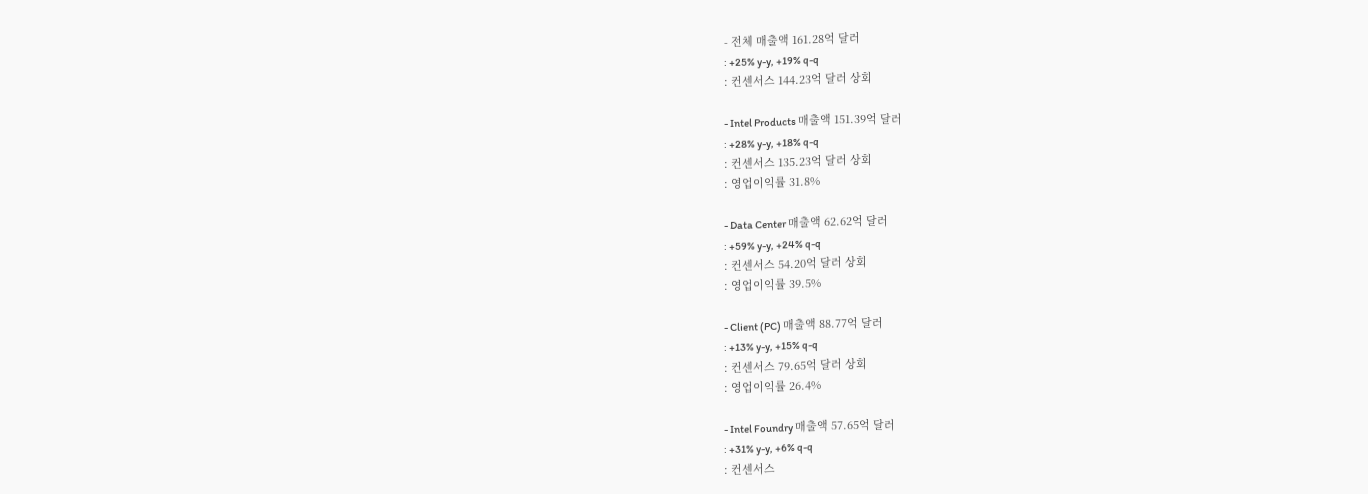- 전체 매출액 161.28억 달러
: +25% y-y, +19% q-q
: 컨센서스 144.23억 달러 상회

- Intel Products 매출액 151.39억 달러
: +28% y-y, +18% q-q
: 컨센서스 135.23억 달러 상회
: 영업이익률 31.8%

- Data Center 매출액 62.62억 달러
: +59% y-y, +24% q-q
: 컨센서스 54.20억 달러 상회
: 영업이익률 39.5%

- Client (PC) 매출액 88.77억 달러
: +13% y-y, +15% q-q
: 컨센서스 79.65억 달러 상회
: 영업이익률 26.4%

- Intel Foundry 매출액 57.65억 달러
: +31% y-y, +6% q-q
: 컨센서스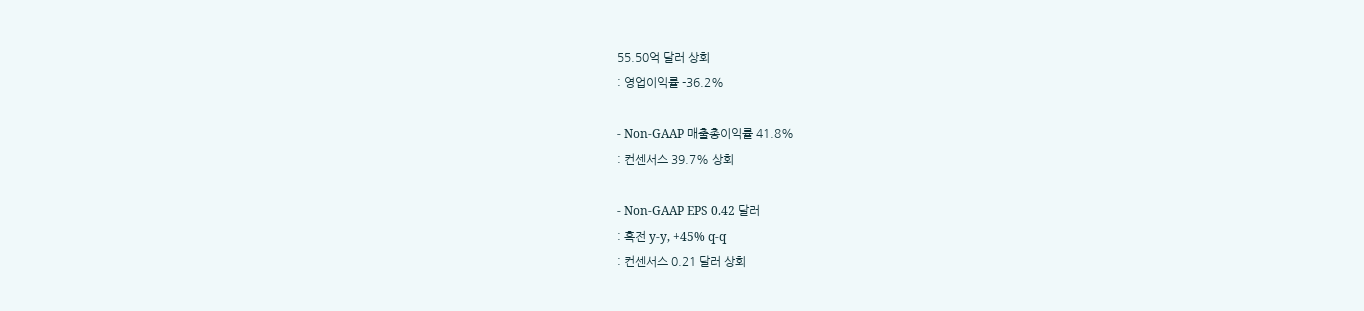55.50억 달러 상회
: 영업이익률 -36.2%

- Non-GAAP 매출총이익률 41.8%
: 컨센서스 39.7% 상회

- Non-GAAP EPS 0.42 달러
: 흑전 y-y, +45% q-q
: 컨센서스 0.21 달러 상회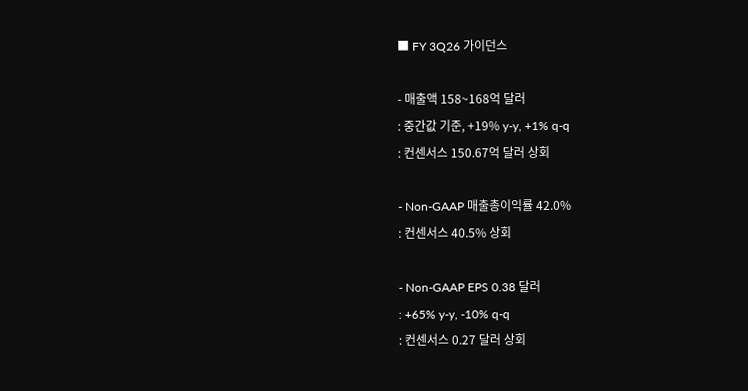■ FY 3Q26 가이던스

- 매출액 158~168억 달러
: 중간값 기준, +19% y-y, +1% q-q
: 컨센서스 150.67억 달러 상회

- Non-GAAP 매출총이익률 42.0%
: 컨센서스 40.5% 상회

- Non-GAAP EPS 0.38 달러
: +65% y-y, -10% q-q
: 컨센서스 0.27 달러 상회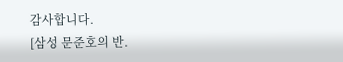감사합니다.
[삼성 문준호의 반.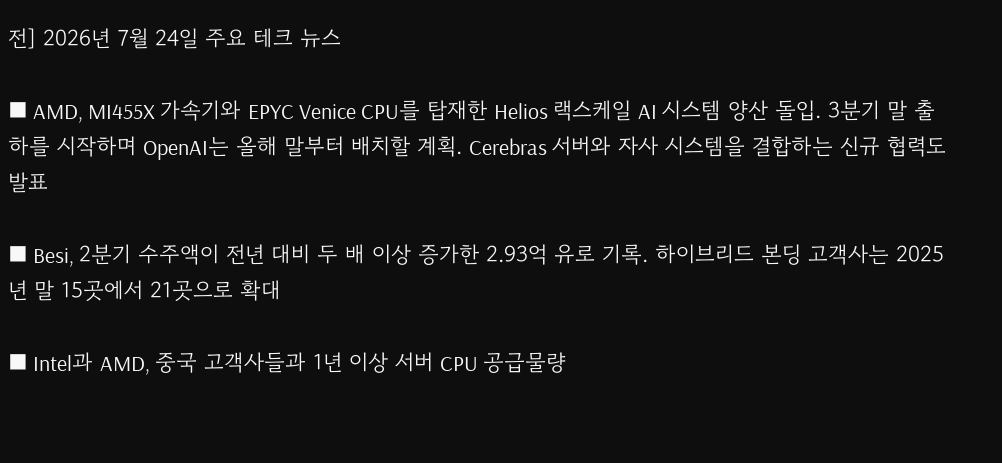전] 2026년 7월 24일 주요 테크 뉴스

■ AMD, MI455X 가속기와 EPYC Venice CPU를 탑재한 Helios 랙스케일 AI 시스템 양산 돌입. 3분기 말 출하를 시작하며 OpenAI는 올해 말부터 배치할 계획. Cerebras 서버와 자사 시스템을 결합하는 신규 협력도 발표

■ Besi, 2분기 수주액이 전년 대비 두 배 이상 증가한 2.93억 유로 기록. 하이브리드 본딩 고객사는 2025년 말 15곳에서 21곳으로 확대

■ Intel과 AMD, 중국 고객사들과 1년 이상 서버 CPU 공급물량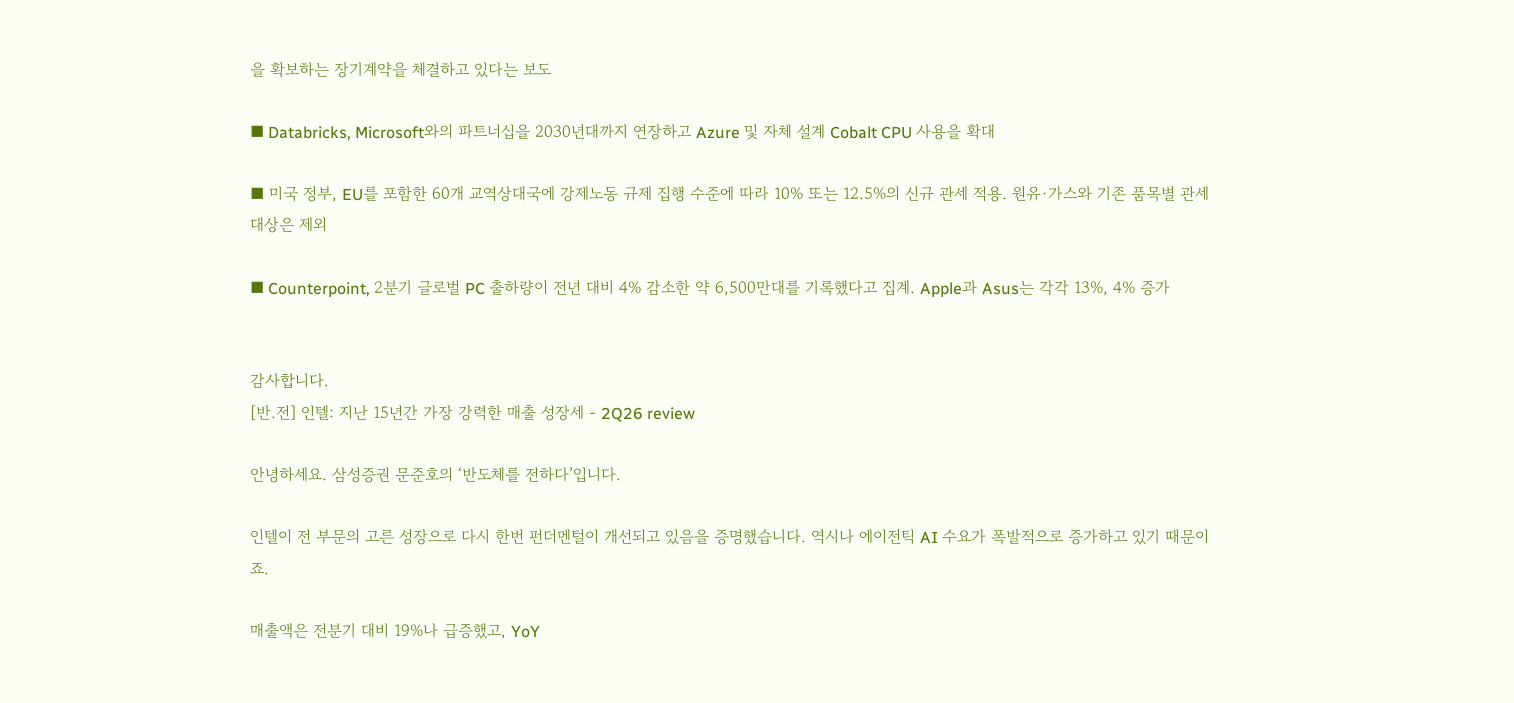을 확보하는 장기계약을 체결하고 있다는 보도

■ Databricks, Microsoft와의 파트너십을 2030년대까지 연장하고 Azure 및 자체 설계 Cobalt CPU 사용을 확대

■ 미국 정부, EU를 포함한 60개 교역상대국에 강제노동 규제 집행 수준에 따라 10% 또는 12.5%의 신규 관세 적용. 원유·가스와 기존 품목별 관세 대상은 제외

■ Counterpoint, 2분기 글로벌 PC 출하량이 전년 대비 4% 감소한 약 6,500만대를 기록했다고 집계. Apple과 Asus는 각각 13%, 4% 증가


감사합니다.
[반.전] 인텔: 지난 15년간 가장 강력한 매출 성장세 - 2Q26 review

안녕하세요. 삼성증권 문준호의 ‘반도체를 전하다’입니다.

인텔이 전 부문의 고른 성장으로 다시 한번 펀더멘털이 개선되고 있음을 증명했습니다. 역시나 에이전틱 AI 수요가 폭발적으로 증가하고 있기 때문이죠.

매출액은 전분기 대비 19%나 급증했고, YoY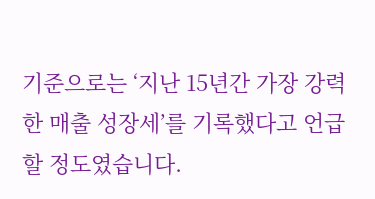기준으로는 ‘지난 15년간 가장 강력한 매출 성장세’를 기록했다고 언급할 정도였습니다.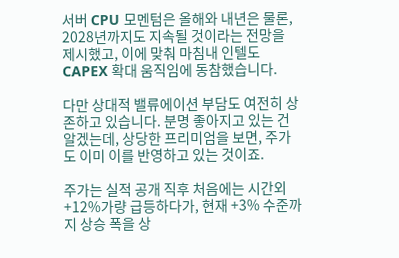서버 CPU 모멘텀은 올해와 내년은 물론, 2028년까지도 지속될 것이라는 전망을 제시했고, 이에 맞춰 마침내 인텔도 CAPEX 확대 움직임에 동참했습니다.

다만 상대적 밸류에이션 부담도 여전히 상존하고 있습니다. 분명 좋아지고 있는 건 알겠는데, 상당한 프리미엄을 보면, 주가도 이미 이를 반영하고 있는 것이죠.

주가는 실적 공개 직후 처음에는 시간외 +12%가량 급등하다가, 현재 +3% 수준까지 상승 폭을 상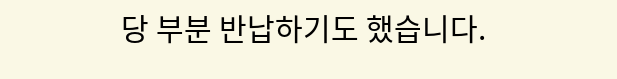당 부분 반납하기도 했습니다.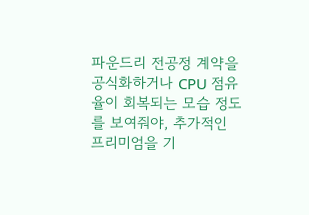파운드리 전공정 계약을 공식화하거나 CPU 점유율이 회복되는 모습 정도를 보여줘야, 추가적인 프리미엄을 기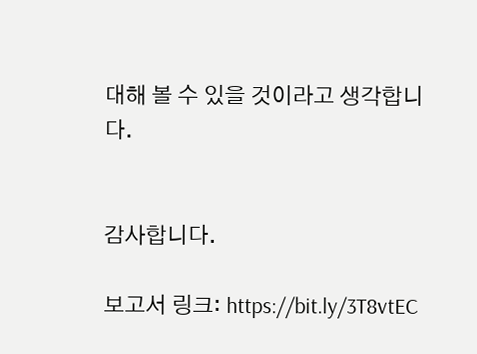대해 볼 수 있을 것이라고 생각합니다.


감사합니다.

보고서 링크: https://bit.ly/3T8vtEC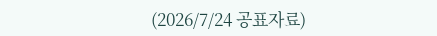(2026/7/24 공표자료)